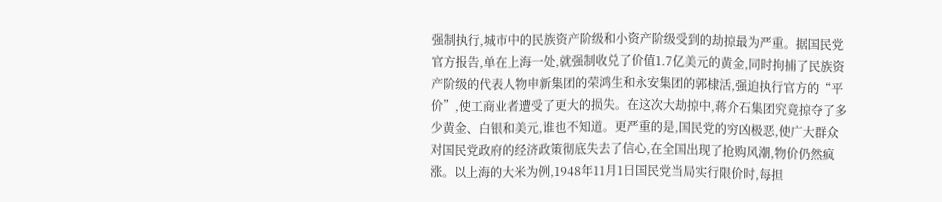强制执行,城市中的民族资产阶级和小资产阶级受到的劫掠最为严重。据国民党官方报告,单在上海一处,就强制收兑了价值1.7亿美元的黄金,同时拘捕了民族资产阶级的代表人物申新集团的荣鸿生和永安集团的郭棣活,强迫执行官方的“平价”,使工商业者遭受了更大的损失。在这次大劫掠中,蒋介石集团究竟掠夺了多少黄金、白银和美元,谁也不知道。更严重的是,国民党的穷凶极恶,使广大群众对国民党政府的经济政策彻底失去了信心,在全国出现了抢购风潮,物价仍然疯涨。以上海的大米为例,1948年11月1日国民党当局实行限价时,每担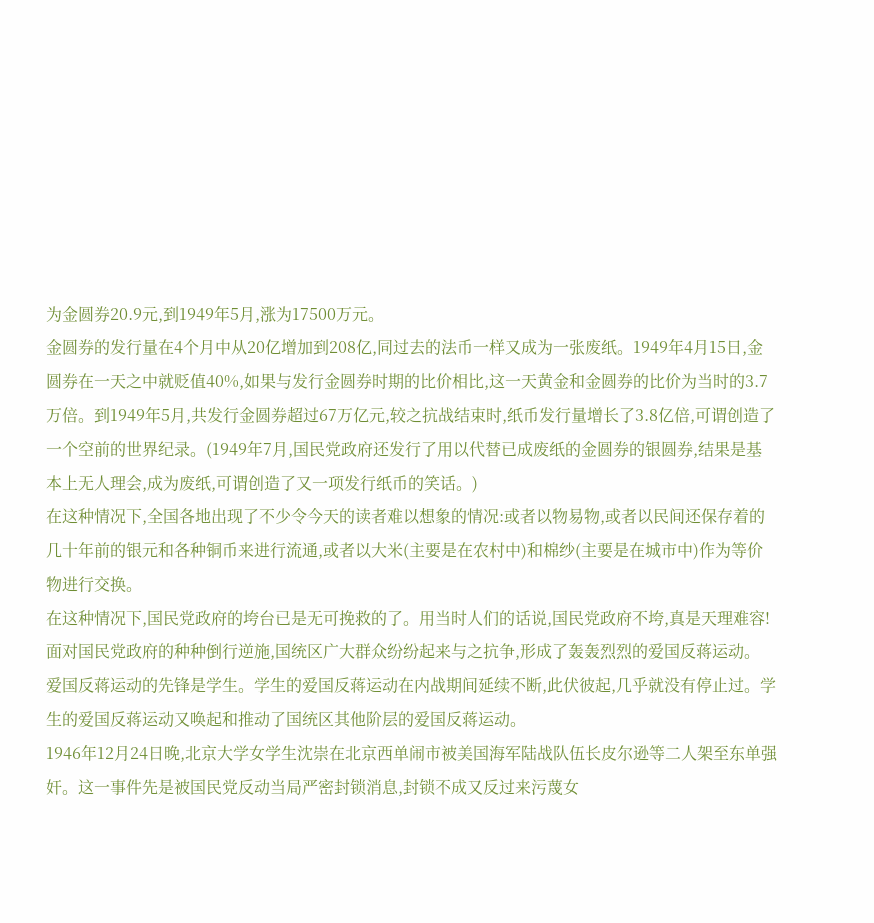为金圆券20.9元,到1949年5月,涨为17500万元。
金圆券的发行量在4个月中从20亿增加到208亿,同过去的法币一样又成为一张废纸。1949年4月15日,金圆券在一天之中就贬值40%,如果与发行金圆券时期的比价相比,这一天黄金和金圆券的比价为当时的3.7万倍。到1949年5月,共发行金圆券超过67万亿元,较之抗战结束时,纸币发行量增长了3.8亿倍,可谓创造了一个空前的世界纪录。(1949年7月,国民党政府还发行了用以代替已成废纸的金圆券的银圆券,结果是基本上无人理会,成为废纸,可谓创造了又一项发行纸币的笑话。)
在这种情况下,全国各地出现了不少令今天的读者难以想象的情况:或者以物易物,或者以民间还保存着的几十年前的银元和各种铜币来进行流通,或者以大米(主要是在农村中)和棉纱(主要是在城市中)作为等价物进行交换。
在这种情况下,国民党政府的垮台已是无可挽救的了。用当时人们的话说,国民党政府不垮,真是天理难容!
面对国民党政府的种种倒行逆施,国统区广大群众纷纷起来与之抗争,形成了轰轰烈烈的爱国反蒋运动。
爱国反蒋运动的先锋是学生。学生的爱国反蒋运动在内战期间延续不断,此伏彼起,几乎就没有停止过。学生的爱国反蒋运动又唤起和推动了国统区其他阶层的爱国反蒋运动。
1946年12月24日晚,北京大学女学生沈崇在北京西单闹市被美国海军陆战队伍长皮尔逊等二人架至东单强奸。这一事件先是被国民党反动当局严密封锁消息,封锁不成又反过来污蔑女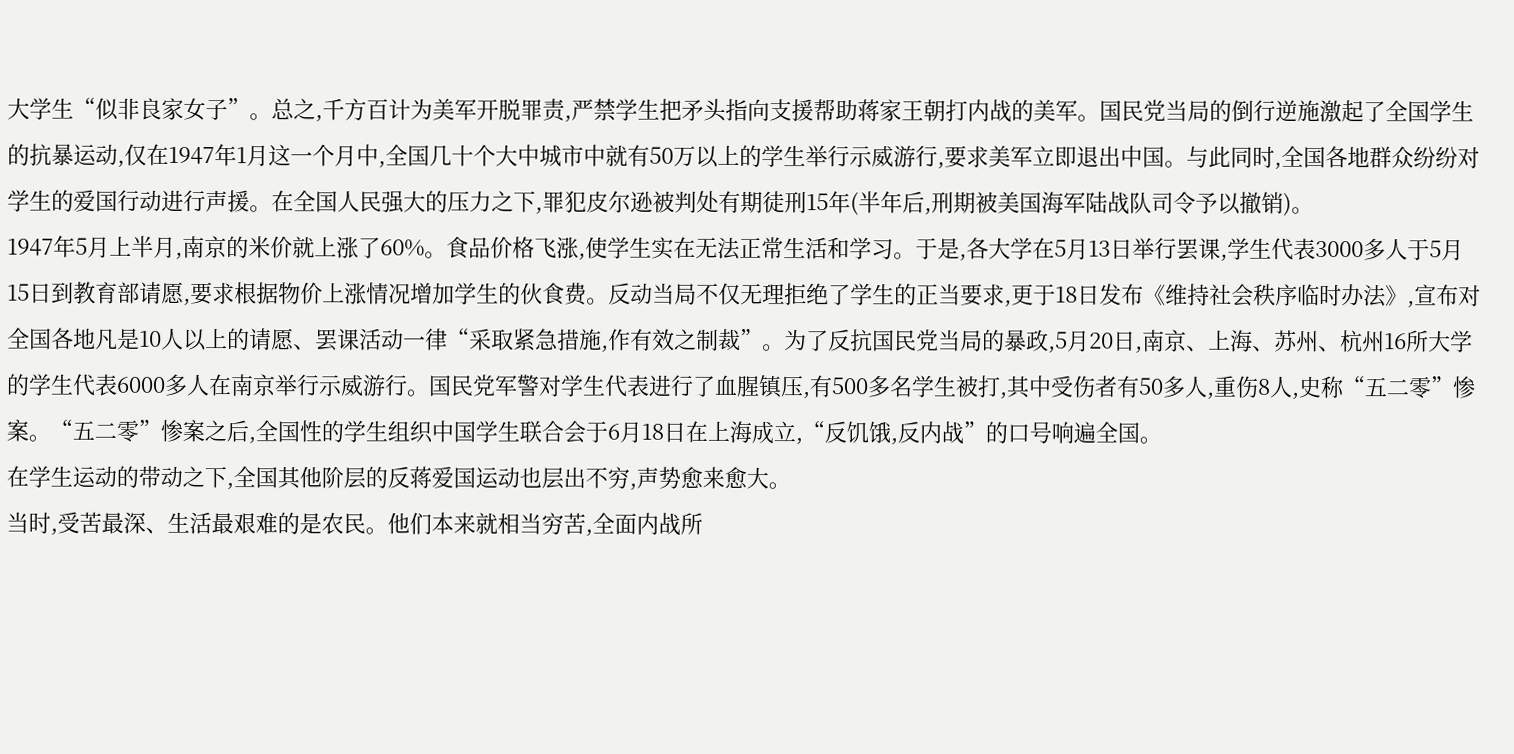大学生“似非良家女子”。总之,千方百计为美军开脱罪责,严禁学生把矛头指向支援帮助蒋家王朝打内战的美军。国民党当局的倒行逆施激起了全国学生的抗暴运动,仅在1947年1月这一个月中,全国几十个大中城市中就有50万以上的学生举行示威游行,要求美军立即退出中国。与此同时,全国各地群众纷纷对学生的爱国行动进行声援。在全国人民强大的压力之下,罪犯皮尔逊被判处有期徒刑15年(半年后,刑期被美国海军陆战队司令予以撤销)。
1947年5月上半月,南京的米价就上涨了60%。食品价格飞涨,使学生实在无法正常生活和学习。于是,各大学在5月13日举行罢课,学生代表3000多人于5月15日到教育部请愿,要求根据物价上涨情况增加学生的伙食费。反动当局不仅无理拒绝了学生的正当要求,更于18日发布《维持社会秩序临时办法》,宣布对全国各地凡是10人以上的请愿、罢课活动一律“采取紧急措施,作有效之制裁”。为了反抗国民党当局的暴政,5月20日,南京、上海、苏州、杭州16所大学的学生代表6000多人在南京举行示威游行。国民党军警对学生代表进行了血腥镇压,有500多名学生被打,其中受伤者有50多人,重伤8人,史称“五二零”惨案。“五二零”惨案之后,全国性的学生组织中国学生联合会于6月18日在上海成立,“反饥饿,反内战”的口号响遍全国。
在学生运动的带动之下,全国其他阶层的反蒋爱国运动也层出不穷,声势愈来愈大。
当时,受苦最深、生活最艰难的是农民。他们本来就相当穷苦,全面内战所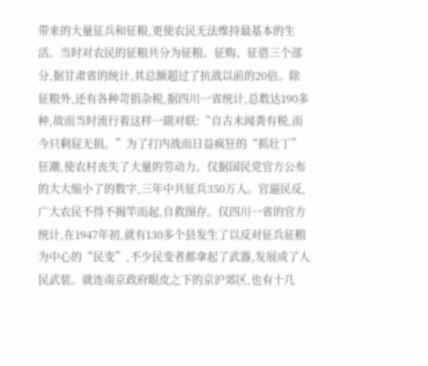带来的大量征兵和征粮,更使农民无法维持最基本的生活。当时对农民的征粮共分为征粮、征购、征借三个部分,据甘肃省的统计,其总额超过了抗战以前的20倍。除征粮外,还有各种苛捐杂税,据四川一省统计,总数达190多种,故而当时流行着这样一副对联:“自古未闻粪有税,而今只剩屁无捐。”为了打内战而日益疯狂的“抓壮丁”狂潮,使农村丧失了大量的劳动力。仅据国民党官方公布的大大缩小了的数字,三年中共征兵350万人。官逼民反,广大农民不得不揭竿而起,自救图存。仅四川一省的官方统计,在1947年初,就有130多个县发生了以反对征兵征粮为中心的“民变”,不少民变者都拿起了武器,发展成了人民武装。就连南京政府眼皮之下的京沪郊区,也有十几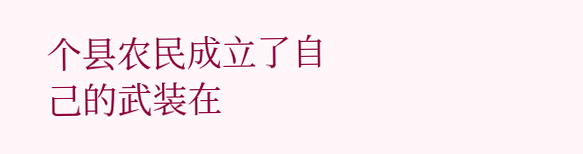个县农民成立了自己的武装在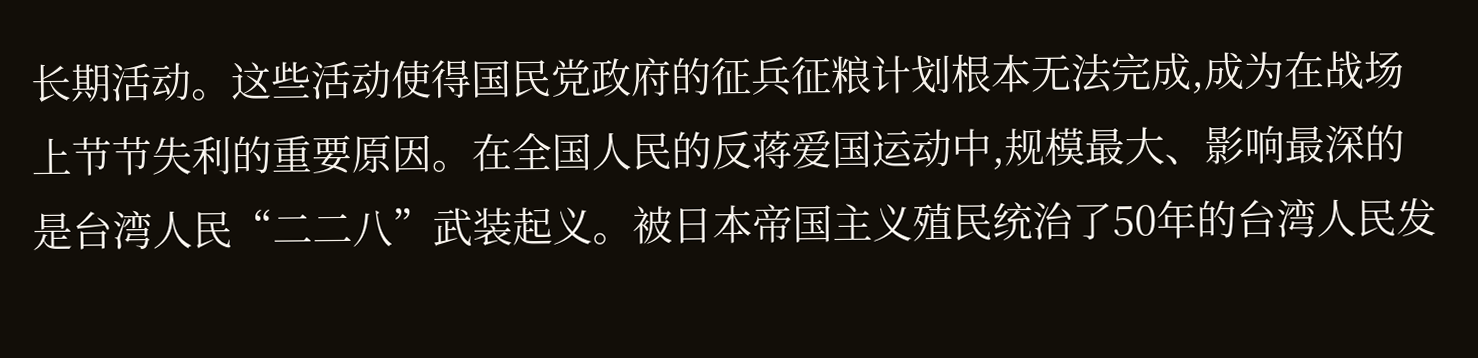长期活动。这些活动使得国民党政府的征兵征粮计划根本无法完成,成为在战场上节节失利的重要原因。在全国人民的反蒋爱国运动中,规模最大、影响最深的是台湾人民“二二八”武装起义。被日本帝国主义殖民统治了50年的台湾人民发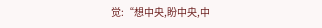觉:“想中央,盼中央,中